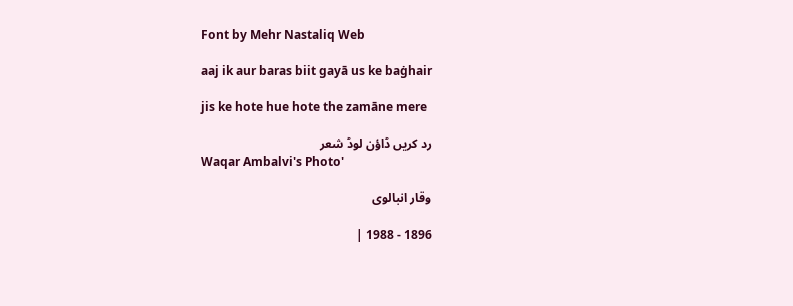Font by Mehr Nastaliq Web

aaj ik aur baras biit gayā us ke baġhair

jis ke hote hue hote the zamāne mere

رد کریں ڈاؤن لوڈ شعر
Waqar Ambalvi's Photo'

وقار انبالوی

1896 - 1988 |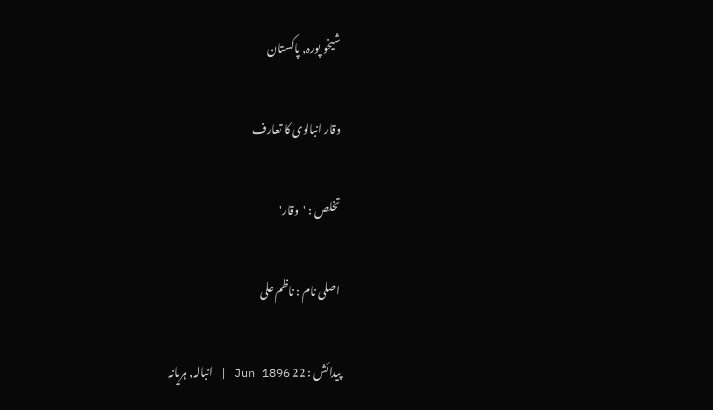شیخو پورہ, پاکستان

وقار انبالوی کا تعارف

تخلص : 'وقار'

اصلی نام : ناظم علی

پیدائش : 22 Jun 1896 | انبالہ, ہریانہ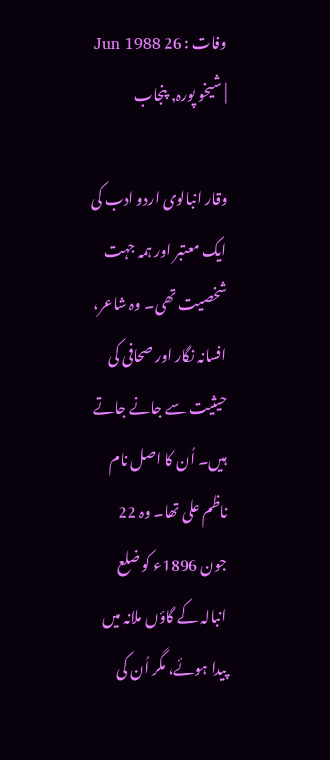وفات : 26 Jun 1988 | شیخو پورہ, پنجاب

وقار انبالوی اردو ادب کی ایک معتبر اور ہمہ جہت شخصیت تھی۔ وہ شاعر، افسانہ نگار اور صحافی کی حیثیت سے جانے جاتے ہیں۔ اُن کا اصل نام ناظم علی تھا۔ وہ 22 جون 1896ء کو ضلع انبالہ کے گاؤں ملانہ میں پیدا ہوئے، مگر اُن کی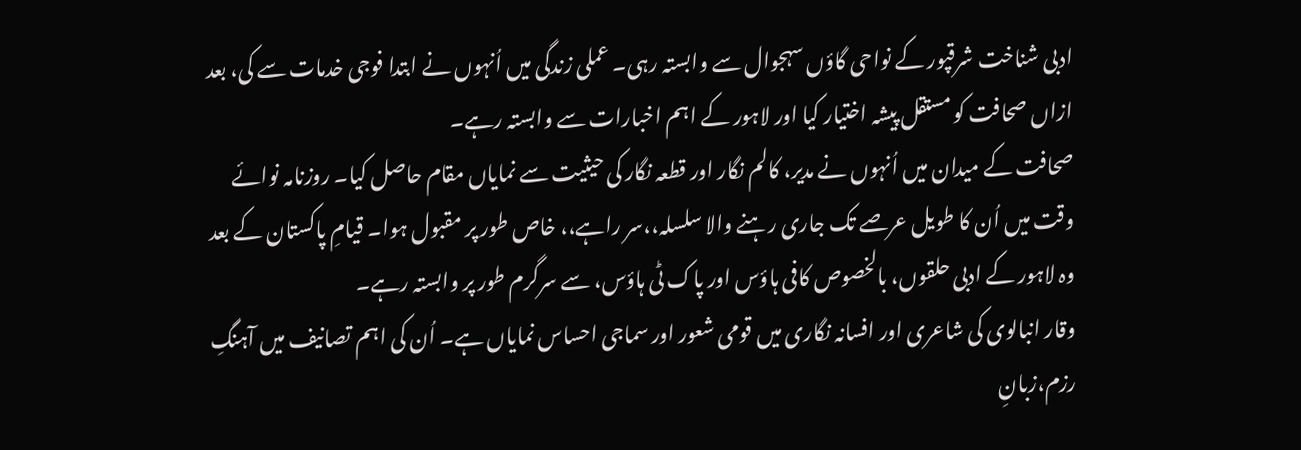ادبی شناخت شرقپور کے نواحی گاؤں سہجوال سے وابستہ رہی۔ عملی زندگی میں اُنہوں نے ابتدا فوجی خدمات سے کی، بعد ازاں صحافت کو مستقل پیشہ اختیار کیا اور لاہور کے اہم اخبارات سے وابستہ رہے۔
صحافت کے میدان میں اُنہوں نے مدیر، کالم نگار اور قطعہ نگار کی حیثیت سے نمایاں مقام حاصل کیا۔ روزنامہ نوائے وقت میں اُن کا طویل عرصے تک جاری رہنے والا سلسلہ،،سر راہے،، خاص طور پر مقبول ہوا۔ قیامِ پاکستان کے بعد وہ لاہور کے ادبی حلقوں، بالخصوص کافی ہاؤس اور پاک ٹی ہاؤس، سے سرگرم طور پر وابستہ رہے۔
وقار انبالوی کی شاعری اور افسانہ نگاری میں قومی شعور اور سماجی احساس نمایاں ہے۔ اُن کی اہم تصانیف میں آہنگِ رزم،زبانِ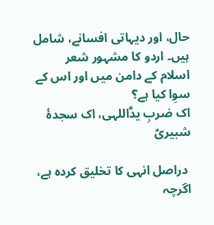حال، اور دیہاتی افسانے، شامل ہیں۔ اردو کا مشہور شعر
اسلام کے دامن میں اور اس کے سوِا کیا ہے؟
اک ضربِ یدَّاللہی، اک سجدۂ شبیریؑ

 دراصل انہی کا تخلیق کردہ ہے، اگرچہ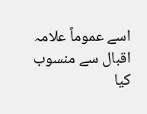اسے عموماً علامہ اقبال سے منسوب کیا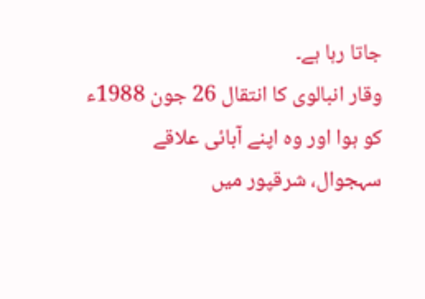جاتا رہا ہے۔
وقار انبالوی کا انتقال 26 جون 1988ء کو ہوا اور وہ اپنے آبائی علاقے سہجوال، شرقپور میں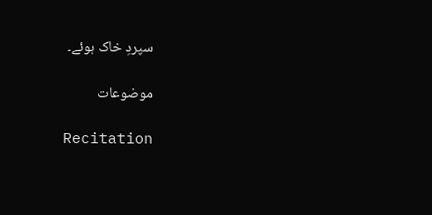سپردِ خاک ہوئے۔

موضوعات

Recitation